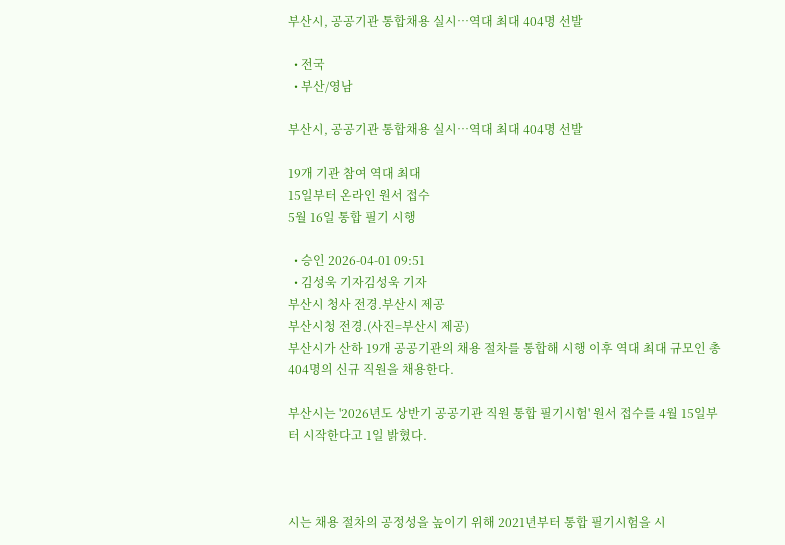부산시, 공공기관 통합채용 실시…역대 최대 404명 선발

  • 전국
  • 부산/영남

부산시, 공공기관 통합채용 실시…역대 최대 404명 선발

19개 기관 참여 역대 최대
15일부터 온라인 원서 접수
5월 16일 통합 필기 시행

  • 승인 2026-04-01 09:51
  • 김성욱 기자김성욱 기자
부산시 청사 전경.부산시 제공
부산시청 전경.(사진=부산시 제공)
부산시가 산하 19개 공공기관의 채용 절차를 통합해 시행 이후 역대 최대 규모인 총 404명의 신규 직원을 채용한다.

부산시는 '2026년도 상반기 공공기관 직원 통합 필기시험' 원서 접수를 4월 15일부터 시작한다고 1일 밝혔다.



시는 채용 절차의 공정성을 높이기 위해 2021년부터 통합 필기시험을 시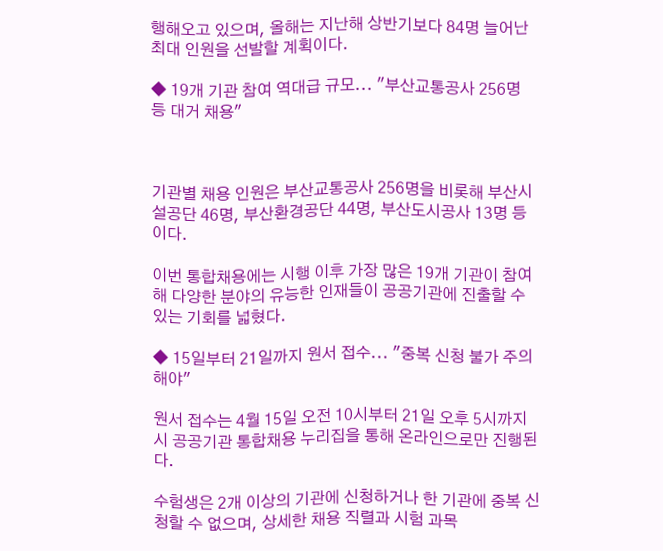행해오고 있으며, 올해는 지난해 상반기보다 84명 늘어난 최대 인원을 선발할 계획이다.

◆ 19개 기관 참여 역대급 규모... "부산교통공사 256명 등 대거 채용"



기관별 채용 인원은 부산교통공사 256명을 비롯해 부산시설공단 46명, 부산환경공단 44명, 부산도시공사 13명 등이다.

이번 통합채용에는 시행 이후 가장 많은 19개 기관이 참여해 다양한 분야의 유능한 인재들이 공공기관에 진출할 수 있는 기회를 넓혔다.

◆ 15일부터 21일까지 원서 접수... "중복 신청 불가 주의해야"

원서 접수는 4월 15일 오전 10시부터 21일 오후 5시까지 시 공공기관 통합채용 누리집을 통해 온라인으로만 진행된다.

수험생은 2개 이상의 기관에 신청하거나 한 기관에 중복 신청할 수 없으며, 상세한 채용 직렬과 시험 과목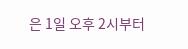은 1일 오후 2시부터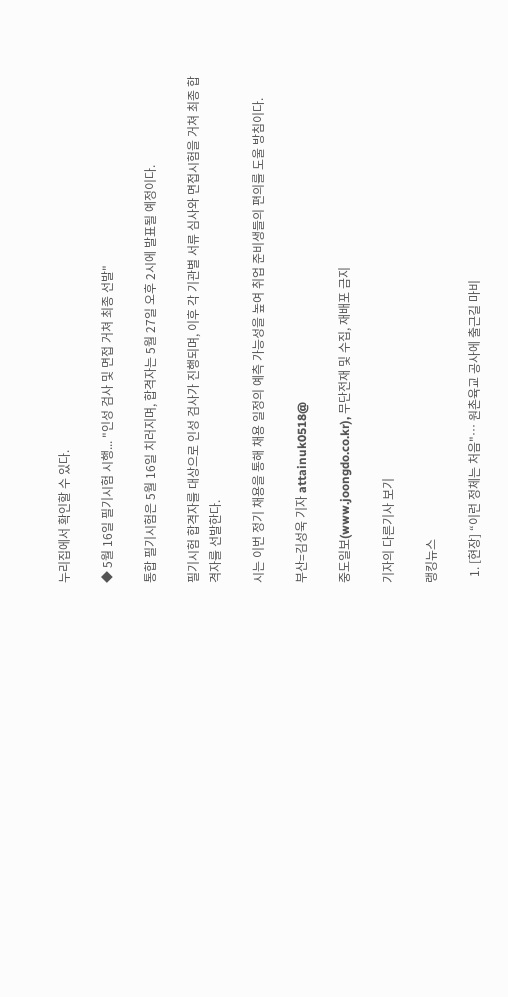누리집에서 확인할 수 있다.

◆ 5월 16일 필기시험 시행... "인성 검사 및 면접 거쳐 최종 선발"

통합 필기시험은 5월 16일 치러지며, 합격자는 5월 27일 오후 2시에 발표될 예정이다.

필기시험 합격자를 대상으로 인성 검사가 진행되며, 이후 각 기관별 서류 심사와 면접시험을 거쳐 최종 합격자를 선발한다.

시는 이번 정기 채용을 통해 채용 일정의 예측 가능성을 높여 취업 준비생들의 편의를 도울 방침이다.

부산=김성욱 기자 attainuk0518@

중도일보(www.joongdo.co.kr), 무단전재 및 수집, 재배포 금지

기자의 다른기사 보기

랭킹뉴스

  1. [현장] “이런 정체는 처음"… 원촌육교 공사에 출근길 마비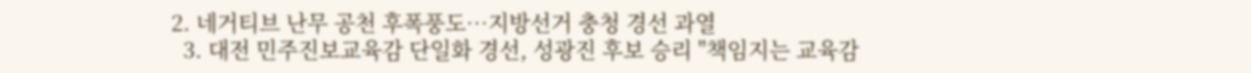2. 네거티브 난무 공천 후폭풍도…지방선거 충청 경선 과열
  3. 대전 민주진보교육감 단일화 경선, 성광진 후보 승리 "책임지는 교육감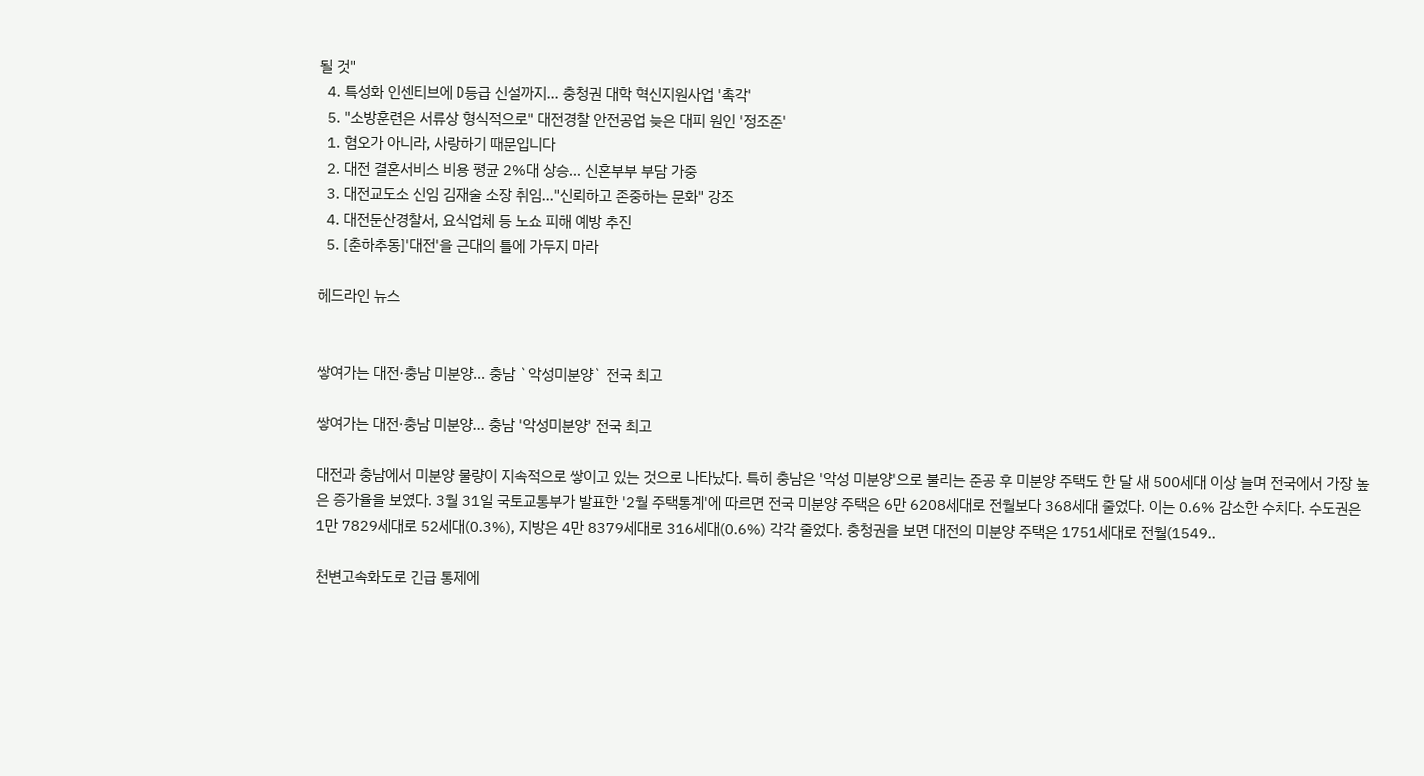될 것"
  4. 특성화 인센티브에 D등급 신설까지… 충청권 대학 혁신지원사업 '촉각'
  5. "소방훈련은 서류상 형식적으로" 대전경찰 안전공업 늦은 대피 원인 '정조준'
  1. 혐오가 아니라, 사랑하기 때문입니다
  2. 대전 결혼서비스 비용 평균 2%대 상승... 신혼부부 부담 가중
  3. 대전교도소 신임 김재술 소장 취임…"신뢰하고 존중하는 문화" 강조
  4. 대전둔산경찰서, 요식업체 등 노쇼 피해 예방 추진
  5. [춘하추동]'대전'을 근대의 틀에 가두지 마라

헤드라인 뉴스


쌓여가는 대전·충남 미분양… 충남 `악성미분양` 전국 최고

쌓여가는 대전·충남 미분양… 충남 '악성미분양' 전국 최고

대전과 충남에서 미분양 물량이 지속적으로 쌓이고 있는 것으로 나타났다. 특히 충남은 '악성 미분양'으로 불리는 준공 후 미분양 주택도 한 달 새 500세대 이상 늘며 전국에서 가장 높은 증가율을 보였다. 3월 31일 국토교통부가 발표한 '2월 주택통계'에 따르면 전국 미분양 주택은 6만 6208세대로 전월보다 368세대 줄었다. 이는 0.6% 감소한 수치다. 수도권은 1만 7829세대로 52세대(0.3%), 지방은 4만 8379세대로 316세대(0.6%) 각각 줄었다. 충청권을 보면 대전의 미분양 주택은 1751세대로 전월(1549..

천변고속화도로 긴급 통제에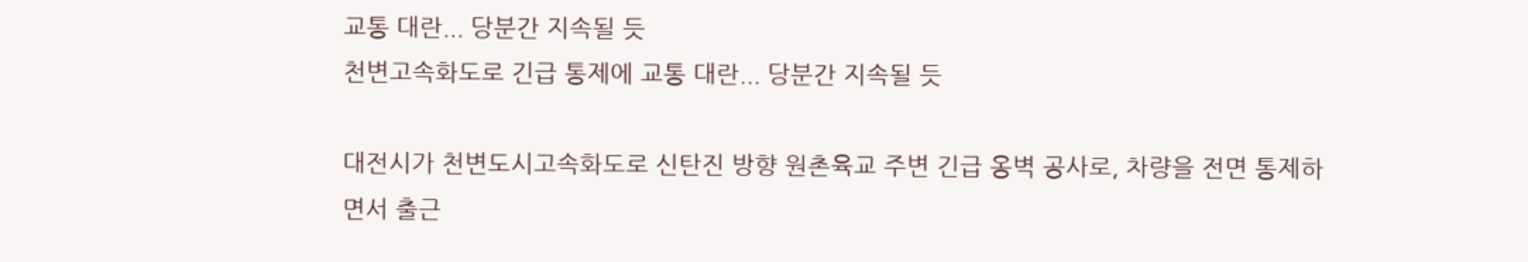교통 대란... 당분간 지속될 듯
천변고속화도로 긴급 통제에 교통 대란... 당분간 지속될 듯

대전시가 천변도시고속화도로 신탄진 방향 원촌육교 주변 긴급 옹벽 공사로, 차량을 전면 통제하면서 출근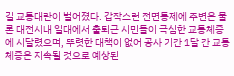길 교통대란이 벌어졌다. 갑작스런 전면통제에 주변은 물론 대전시내 일대에서 출퇴근 시민들이 극심한 교통체증에 시달렸으며, 뚜렷한 대책이 없어 공사 기간 1달 간 교통 체증은 지속될 것으로 예상된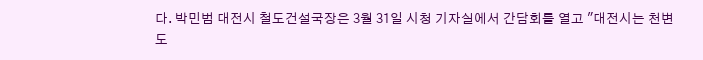다. 박민범 대전시 철도건설국장은 3월 31일 시청 기자실에서 간담회를 열고 "대전시는 천변도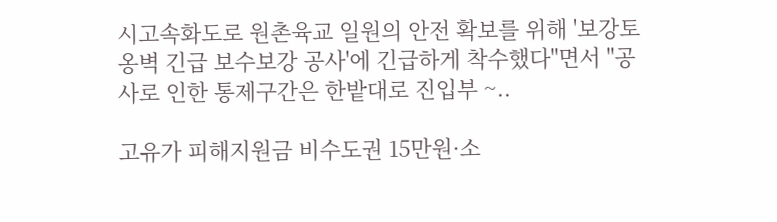시고속화도로 원촌육교 일원의 안전 확보를 위해 '보강토 옹벽 긴급 보수보강 공사'에 긴급하게 착수했다"면서 "공사로 인한 통제구간은 한밭대로 진입부 ~..

고유가 피해지원금 비수도권 15만원·소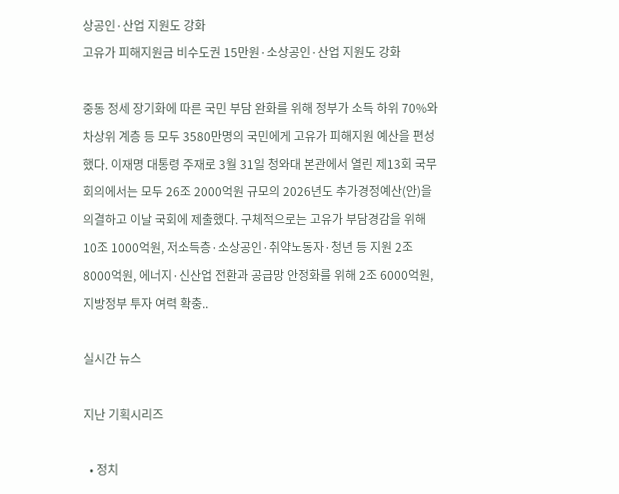상공인·산업 지원도 강화
고유가 피해지원금 비수도권 15만원·소상공인·산업 지원도 강화

중동 정세 장기화에 따른 국민 부담 완화를 위해 정부가 소득 하위 70%와 차상위 계층 등 모두 3580만명의 국민에게 고유가 피해지원 예산을 편성했다. 이재명 대통령 주재로 3월 31일 청와대 본관에서 열린 제13회 국무회의에서는 모두 26조 2000억원 규모의 2026년도 추가경정예산(안)을 의결하고 이날 국회에 제출했다. 구체적으로는 고유가 부담경감을 위해 10조 1000억원, 저소득층·소상공인·취약노동자·청년 등 지원 2조 8000억원, 에너지·신산업 전환과 공급망 안정화를 위해 2조 6000억원, 지방정부 투자 여력 확충..

실시간 뉴스

지난 기획시리즈

  • 정치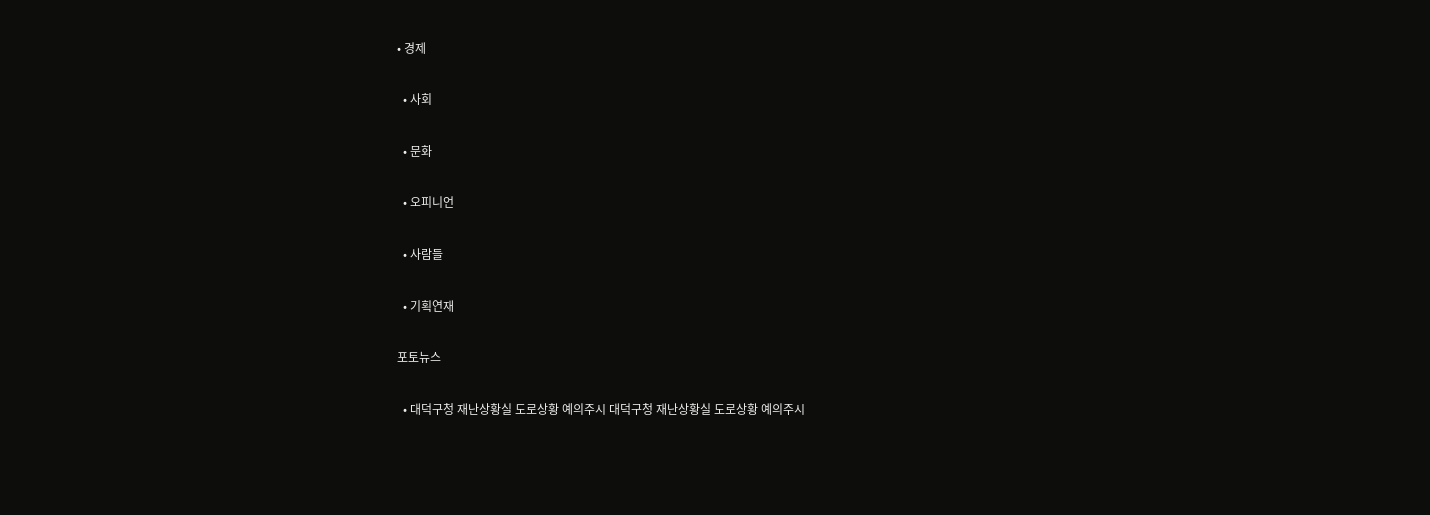• 경제

  • 사회

  • 문화

  • 오피니언

  • 사람들

  • 기획연재

포토뉴스

  • 대덕구청 재난상황실 도로상황 예의주시 대덕구청 재난상황실 도로상황 예의주시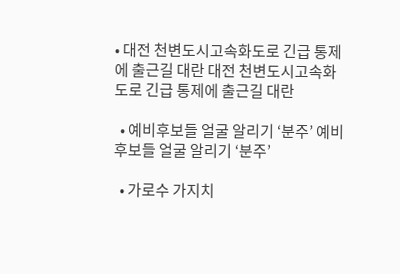• 대전 천변도시고속화도로 긴급 통제에 출근길 대란 대전 천변도시고속화도로 긴급 통제에 출근길 대란

  • 예비후보들 얼굴 알리기 ‘분주’ 예비후보들 얼굴 알리기 ‘분주’

  • 가로수 가지치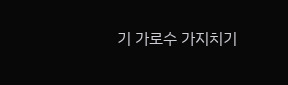기 가로수 가지치기